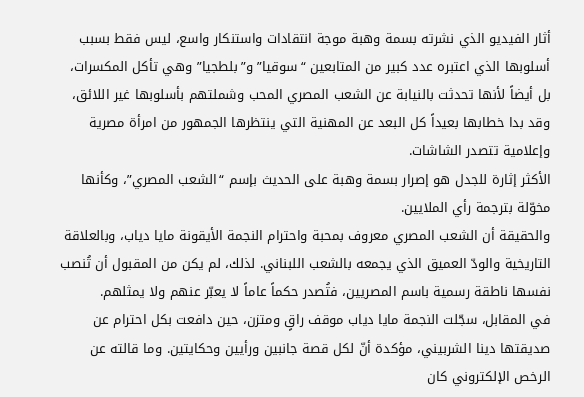أثار الفيديو الذي نشرته بسمة وهبة موجة انتقادات واستنكار واسع، ليس فقط بسبب أسلوبها الذي اعتبره عدد كبير من المتابعين “سوقيا” و”بلطجيا” وهي تأكل المكسرات، بل أيضاً لأنها تحدثت بالنيابة عن الشعب المصري المحب وشملتهم بأسلوبها غير اللائق، وقد بدا خطابها بعيداً كل البعد عن المهنية التي ينتظرها الجمهور من امرأة مصرية وإعلامية تتصدر الشاشات.
الأكثر إثارة للجدل هو إصرار بسمة وهبة على الحديث بإسم “الشعب المصري”، وكأنها مخوّلة بترجمة رأي الملايين.
والحقيقة أن الشعب المصري معروف بمحبة واحترام النجمة الأيقونة مايا دياب، وبالعلاقة التاريخية والودّ العميق الذي يجمعه بالشعب اللبناني. لذلك، لم يكن من المقبول أن تُنصب نفسها ناطقة رسمية باسم المصريين، فتُصدر حكماً عاماً لا يعبّر عنهم ولا يمثلهم.
في المقابل، سجّلت النجمة مايا دياب موقف راقٍ ومتزن، حين دافعت بكل احترام عن صديقتها دينا الشربيني، مؤكدة أنّ لكل قصة جانبين ورأيين وحكايتين. وما قالته عن الرخص الإلكتروني كان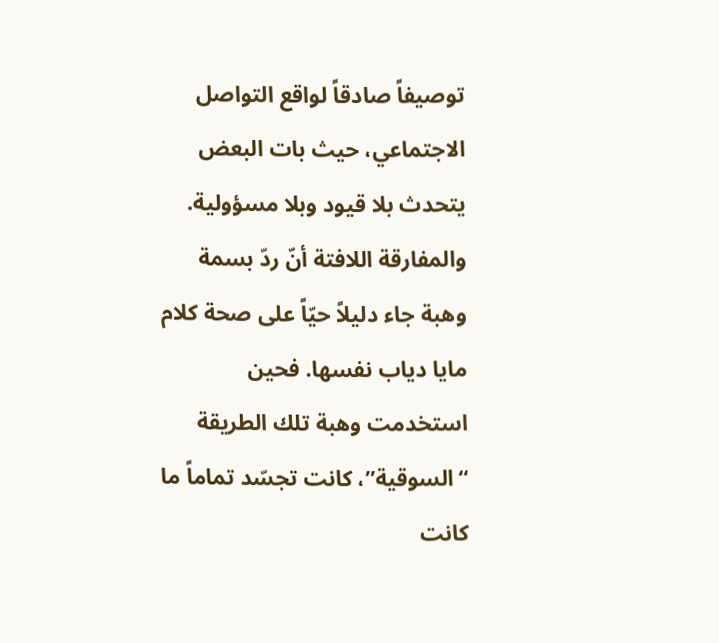توصيفاً صادقاً لواقع التواصل الاجتماعي، حيث بات البعض يتحدث بلا قيود وبلا مسؤولية.
والمفارقة اللافتة أنّ ردّ بسمة وهبة جاء دليلاً حيّاً على صحة كلام مايا دياب نفسها. فحين استخدمت وهبة تلك الطريقة “السوقية”، كانت تجسّد تماماً ما كانت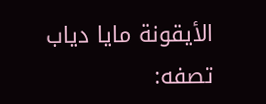الأيقونة مايا دياب تصفه: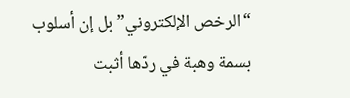“الرخص الإلكتروني” بل إن أسلوب بسمة وهبة في ردّها أثبت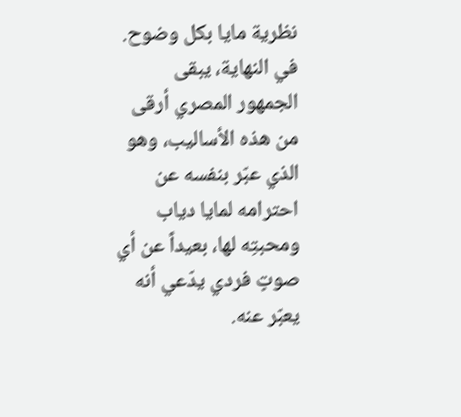نظرية مايا بكل وضوح.
في النهاية، يبقى الجمهور المصري أرقى من هذه الأساليب، وهو الذي عبّر بنفسه عن احترامه لمايا دياب ومحبتِه لها، بعيداً عن أي صوتٍ فردي يدّعي أنه يعبّر عنه.